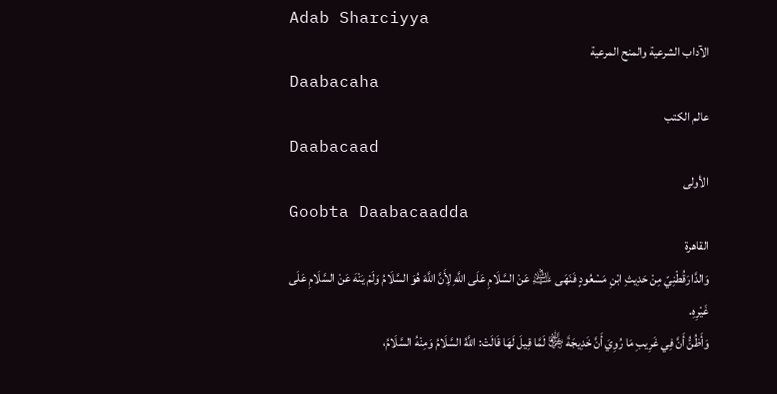Adab Sharciyya
الآداب الشرعية والمنح المرعية
Daabacaha
عالم الكتب
Daabacaad
الأولى
Goobta Daabacaadda
القاهرة
وَالدَّارَقُطْنِيّ مِنْ حَدِيثِ ابْنِ مَسْعُودٍ فَنَهَى ﵇ عَنْ السَّلَامِ عَلَى اللَّهِ لِأَنَّ اللَّهَ هُوَ السَّلَامُ وَلَمْ يَنْهَ عَنْ السَّلَامِ عَلَى غَيْرِهِ.
وَأَظُنُّ أَنَّ فِي غَرِيبِ مَا رُوِيَ أَنَّ خَدِيجَةَ ﵂ لَمَّا قِيلَ لَهَا قَالَتْ: اللَّهُ السَّلَامُ وَمِنْهُ السَّلَامُ،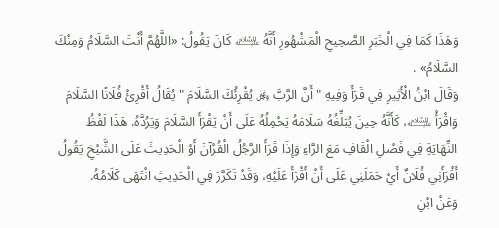وَهَذَا كَمَا فِي الْخَبَرِ الصَّحِيحِ الْمَشْهُورِ أَنَّهُ ﵇ كَانَ يَقُولُ: «اللَّهُمَّ أَنْتَ السَّلَامُ وَمِنْكَ السَّلَامُ» .
وَقَالَ ابْنُ الْأَثِيرِ فِي قَرَأَ وَفِيهِ " أَنَّ الرَّبَّ ﷿ يُقْرِئُكَ السَّلَامَ " يُقَالُ أَقْرِئْ فُلَانًا السَّلَامَ وَاقْرَأْ ﵇، كَأَنَّهُ حِينَ يُبَلِّغُهُ سَلَامَهُ يَحْمِلُهُ عَلَى أَنْ يَقْرَأَ السَّلَامَ وَيَرُدَّهُ. هَذَا لَفْظُ النِّهَايَةِ فِي فَصْلِ الْقَافِ مَعَ الرَّاءِ وَإِذَا قَرَأَ الرَّجُلُ الْقُرْآنَ أَوْ الْحَدِيثَ عَلَى الشَّيْخِ يَقُولُ أَقْرَأَنِي فُلَانٌ أَيْ حَمَلَنِي عَلَى أَنْ أَقْرَأَ عَلَيْهِ، وَقَدْ تَكَرَّرَ فِي الْحَدِيثِ انْتَهَى كَلَامُهُ.
وَعَنْ ابْنِ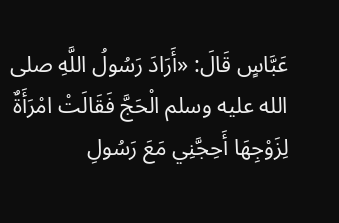عَبَّاسٍ قَالَ: «أَرَادَ رَسُولُ اللَّهِ صلى الله عليه وسلم الْحَجَّ فَقَالَتْ امْرَأَةٌ لِزَوْجِهَا أَحِجَّنِي مَعَ رَسُولِ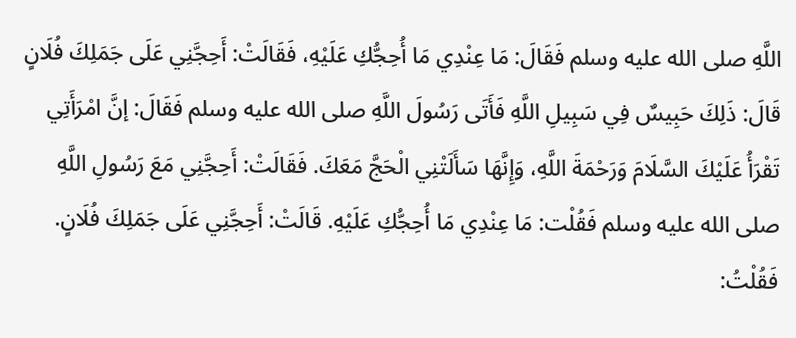اللَّهِ صلى الله عليه وسلم فَقَالَ: مَا عِنْدِي مَا أُحِجُّكِ عَلَيْهِ، فَقَالَتْ: أَحِجَّنِي عَلَى جَمَلِكَ فُلَانٍ قَالَ: ذَلِكَ حَبِيسٌ فِي سَبِيلِ اللَّهِ فَأَتَى رَسُولَ اللَّهِ صلى الله عليه وسلم فَقَالَ: إنَّ امْرَأَتِي تَقْرَأُ عَلَيْكَ السَّلَامَ وَرَحْمَةَ اللَّهِ، وَإِنَّهَا سَأَلَتْنِي الْحَجَّ مَعَكَ. فَقَالَتْ: أَحِجَّنِي مَعَ رَسُولِ اللَّهِ صلى الله عليه وسلم فَقُلْت: مَا عِنْدِي مَا أُحِجُّكِ عَلَيْهِ. قَالَتْ: أَحِجَّنِي عَلَى جَمَلِكَ فُلَانٍ. فَقُلْتُ: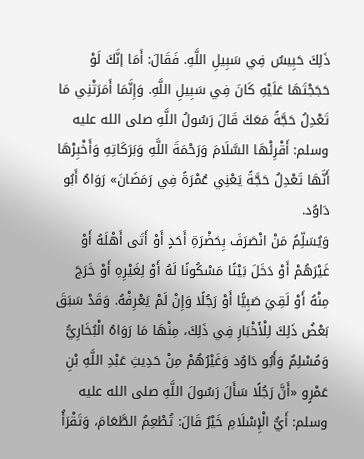ذَلِكَ حَبِيسٌ فِي سَبِيلِ اللَّهِ. فَقَالَ: أَمَا إنَّكَ لَوْ حَجَجْتَهَا عَلَيْهِ كَانَ فِي سَبِيلِ اللَّهِ. وَإِنَّمَا أَمَرَتْنِي مَا تَعْدِلُ حَجَّةً مَعَكَ قَالَ رَسُولُ اللَّهِ صلى الله عليه وسلم: أَقْرِئْهَا السَّلَامَ وَرَحْمَةَ اللَّهِ وَبَرَكَاتِهِ وَأَخْبِرْهَا أَنَّهَا تَعْدِلُ حَجَّةً يَعْنِي عُمْرَةً فِي رَمَضَانَ» رَوَاهُ أَبُو دَاوُد.
وَيُسَلِّمُ مَنْ انْصَرَفَ بِحَضْرَةِ أَحَدٍ أَوْ أَتَى أَهْلَهُ أَوْ غَيْرَهُمْ أَوْ دَخَلَ بَيْتًا مَسْكُونًا لَهُ أَوْ لِغَيْرِهِ أَوْ خَرَجَ مِنْهُ أَوْ لَقِيَ صَبِيًّا أَوْ رَجُلًا وَإِنْ لَمْ يَعْرِفْهُ. وَقَدْ سَبَقَ بَعْضُ ذَلِكَ لِلْأَخْبَارِ فِي ذَلِكَ، مِنْهَا مَا رَوَاهُ الْبُخَارِيُّ وَمُسْلِمٌ وَأَبُو دَاوُد وَغَيْرُهُمْ مِنْ حَدِيثِ عَبْدِ اللَّهِ بْنِ عَمْرٍو «أَنَّ رَجُلًا سَأَلَ رَسُولَ اللَّهِ صلى الله عليه وسلم: أَيُّ الْإِسْلَامِ خَيْرٌ قَالَ: تُطْعِمُ الطَّعَامَ، وَتَقْرَأُ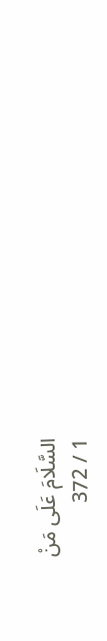السَّلَامَ عَلَى مَنْ
1 / 372